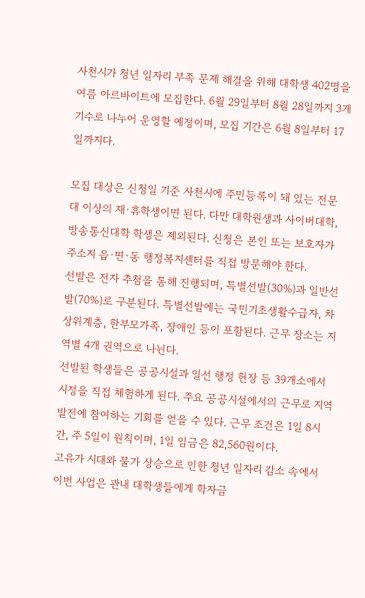사천시가 청년 일자리 부족 문제 해결을 위해 대학생 402명을 여름 아르바이트에 모집한다. 6월 29일부터 8월 28일까지 3개 기수로 나누어 운영할 예정이며, 모집 기간은 6월 8일부터 17일까지다.

모집 대상은 신청일 기준 사천시에 주민등록이 돼 있는 전문대 이상의 재·휴학생이면 된다. 다만 대학원생과 사이버대학, 방송통신대학 학생은 제외된다. 신청은 본인 또는 보호자가 주소지 읍·면·동 행정복지센터를 직접 방문해야 한다.
선발은 전자 추첨을 통해 진행되며, 특별선발(30%)과 일반선발(70%)로 구분된다. 특별선발에는 국민기초생활수급자, 차상위계층, 한부모가족, 장애인 등이 포함된다. 근무 장소는 지역별 4개 권역으로 나뉜다.
선발된 학생들은 공공시설과 일선 행정 현장 등 39개소에서 시정을 직접 체험하게 된다. 주요 공공시설에서의 근무로 지역 발전에 참여하는 기회를 얻을 수 있다. 근무 조건은 1일 8시간, 주 5일이 원칙이며, 1일 임금은 82,560원이다.
고유가 시대와 물가 상승으로 인한 청년 일자리 감소 속에서 이번 사업은 관내 대학생들에게 학자금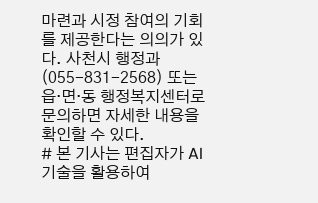마련과 시정 참여의 기회를 제공한다는 의의가 있다. 사천시 행정과(055-831-2568) 또는 읍·면·동 행정복지센터로 문의하면 자세한 내용을 확인할 수 있다.
# 본 기사는 편집자가 AI 기술을 활용하여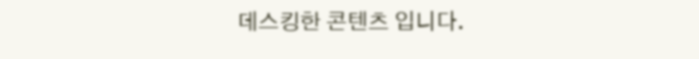데스킹한 콘텐츠 입니다.